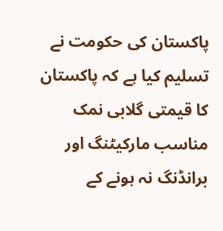پاکستان کی حکومت نے تسلیم کیا ہے کہ پاکستان کا قیمتی گلابی نمک مناسب مارکیٹنگ اور برانڈنگ نہ ہونے کے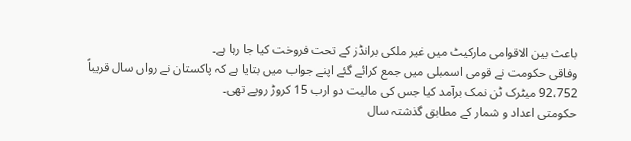باعث بین الاقوامی مارکیٹ میں غیر ملکی برانڈز کے تحت فروخت کیا جا رہا ہے۔
وفاقی حکومت نے قومی اسمبلی میں جمع کرائے گئے اپنے جواب میں بتایا ہے کہ پاکستان نے رواں سال قریباً 92،752 میٹرک ٹن نمک برآمد کیا جس کی مالیت دو ارب 15 کروڑ روپے تھی۔
حکومتی اعداد و شمار کے مطابق گذشتہ سال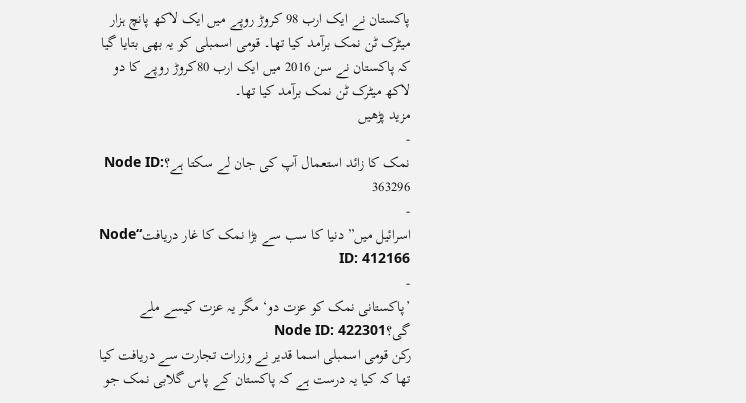پاکستان نے ایک ارب 98 کروڑ روپے میں ایک لاکھ پانچ ہزار میٹرک ٹن نمک برآمد کیا تھا۔ قومی اسمبلی کو یہ بھی بتایا گیا کہ پاکستان نے سن 2016 میں ایک ارب 80کروڑ روپے کا دو لاکھ میٹرک ٹن نمک برآمد کیا تھا۔
مزید پڑھیں
-
نمک کا زائد استعمال آپ کی جان لے سکتا ہے؟Node ID: 363296
-
اسرائیل میں” دنیا کا سب سے بڑا نمک کا غار دریافت“Node ID: 412166
-
’پاکستانی نمک کو عزت دو‘ مگر یہ عزت کیسے ملے گی؟Node ID: 422301
رکن قومی اسمبلی اسما قدیر نے وزرات تجارت سے دریافت کیا تھا کہ کیا یہ درست ہے کہ پاکستان کے پاس گلابی نمک جو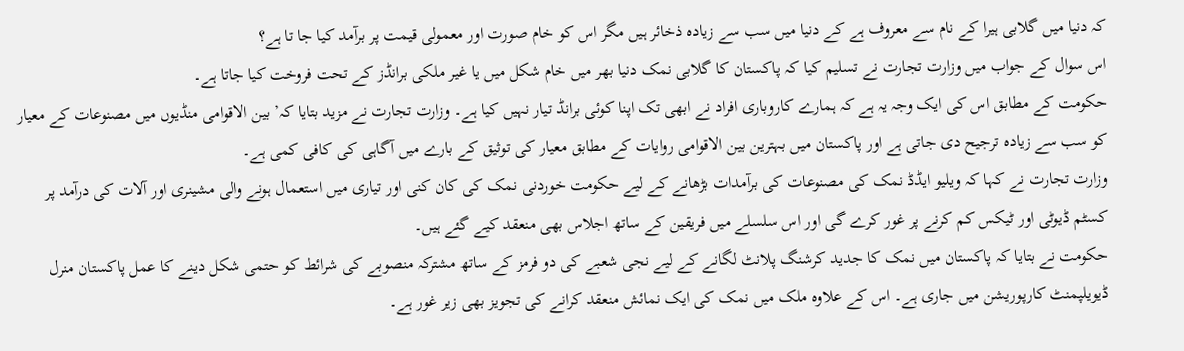کہ دنیا میں گلابی ہیرا کے نام سے معروف ہے کے دنیا میں سب سے زیادہ ذخائر ہیں مگر اس کو خام صورت اور معمولی قیمت پر برآمد کیا جا تا ہے؟
اس سوال کے جواب میں وزارت تجارت نے تسلیم کیا کہ پاکستان کا گلابی نمک دنیا بھر میں خام شکل میں یا غیر ملکی برانڈز کے تحت فروخت کیا جاتا ہے۔
حکومت کے مطابق اس کی ایک وجہ یہ ہے کہ ہمارے کاروباری افراد نے ابھی تک اپنا کوئی برانڈ تیار نہیں کیا ہے۔ وزارت تجارت نے مزید بتایا کہ’ بین الاقوامی منڈیوں میں مصنوعات کے معیار کو سب سے زیادہ ترجیح دی جاتی ہے اور پاکستان میں بہترین بین الاقوامی روایات کے مطابق معیار کی توثیق کے بارے میں آگاہی کی کافی کمی ہے۔
وزارت تجارت نے کہا کہ ویلیو ایڈڈ نمک کی مصنوعات کی برآمدات بڑھانے کے لیے حکومت خوردنی نمک کی کان کنی اور تیاری میں استعمال ہونے والی مشینری اور آلات کی درآمد پر کسٹم ڈیوٹی اور ٹیکس کم کرنے پر غور کرے گی اور اس سلسلے میں فریقین کے ساتھ اجلاس بھی منعقد کیے گئے ہیں۔
حکومت نے بتایا کہ پاکستان میں نمک کا جدید کرشنگ پلانٹ لگانے کے لیے نجی شعبے کی دو فرمز کے ساتھ مشترکہ منصوبے کی شرائط کو حتمی شکل دینے کا عمل پاکستان منرل ڈیویلپمنٹ کارپوریشن میں جاری ہے۔ اس کے علاوہ ملک میں نمک کی ایک نمائش منعقد کرانے کی تجویز بھی زیر غور ہے۔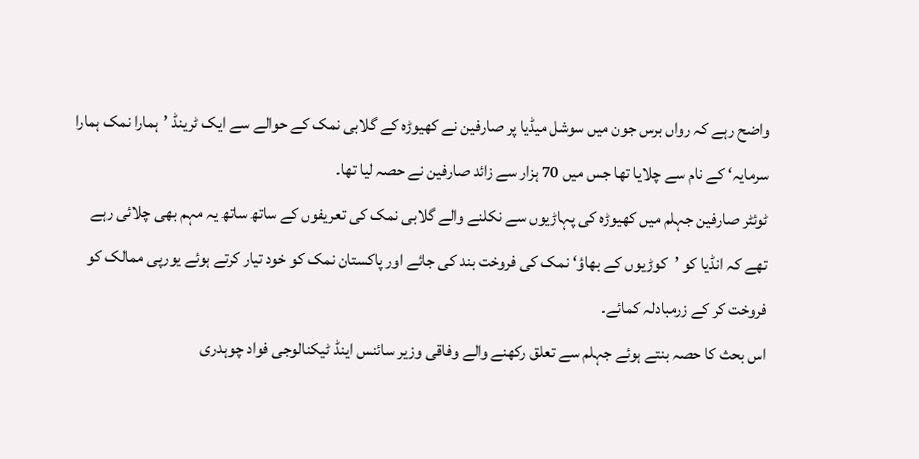واضح رہے کہ رواں برس جون میں سوشل میڈیا پر صارفین نے کھیوڑہ کے گلابی نمک کے حوالے سے ایک ٹرینڈ ’ہمارا نمک ہمارا سرمایہ‘ کے نام سے چلایا تھا جس میں 70 ہزار سے زائد صارفین نے حصہ لیا تھا۔
ٹوئٹر صارفین جہلم میں کھیوڑہ کی پہاڑیوں سے نکلنے والے گلابی نمک کی تعریفوں کے ساتھ ساتھ یہ مہم بھی چلائی رہے تھے کہ انڈیا کو ’کوڑیوں کے بھاؤ‘ نمک کی فروخت بند کی جائے اور پاکستان نمک کو خود تیار کرتے ہوئے یورپی ممالک کو فروخت کر کے زرمبادلہ کمائے۔
اس بحث کا حصہ بنتے ہوئے جہلم سے تعلق رکھنے والے وفاقی وزیر سائنس اینڈ ٹیکنالوجی فواد چوہدری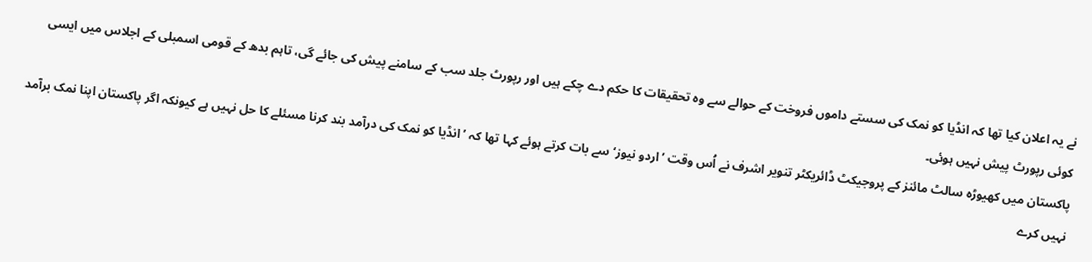نے یہ اعلان کیا تھا کہ انڈیا کو نمک کی سستے داموں فروخت کے حوالے سے وہ تحقیقات کا حکم دے چکے ہیں اور رپورٹ جلد سب کے سامنے پیش کی جائے گی، تاہم بدھ کے قومی اسمبلی کے اجلاس میں ایسی کوئی رپورٹ پیش نہیں ہوئی۔
پاکستان میں کھیوڑہ سالٹ مائنز کے پروجیکٹ ڈائریکٹر تنویر اشرف نے اُس وقت ’اردو نیوز‘ سے بات کرتے ہوئے کہا تھا کہ ’انڈیا کو نمک کی درآمد بند کرنا مسئلے کا حل نہیں ہے کیونکہ اگر پاکستان اپنا نمک برآمد نہیں کرے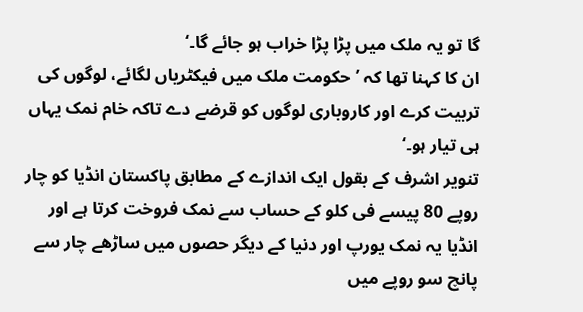گا تو یہ ملک میں پڑا پڑا خراب ہو جائے گا۔‘
ان کا کہنا تھا کہ ’حکومت ملک میں فیکٹریاں لگائے، لوگوں کی تربیت کرے اور کاروباری لوگوں کو قرضے دے تاکہ خام نمک یہاں ہی تیار ہو۔‘
تنویر اشرف کے بقول ایک اندازے کے مطابق پاکستان انڈیا کو چار روپے 80 پیسے فی کلو کے حساب سے نمک فروخت کرتا ہے اور انڈیا یہ نمک یورپ اور دنیا کے دیگر حصوں میں ساڑھے چار سے پانچ سو روپے میں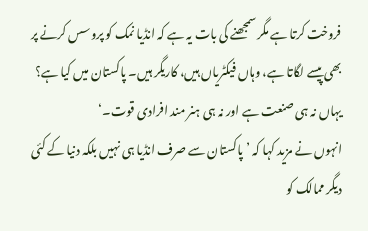فروخت کرتا ہے مگر سمجھنے کی بات یہ ہے کہ انڈیا نمک کو پروسس کرنے پر بھی پیسے لگاتا ہے، وہاں فیکٹریاں ہیں، کاریگر ہیں۔ پاکستان میں کیا ہے؟ یہاں نہ ہی صنعت ہے اور نہ ہی ہنر مند افرادی قوت۔‘
انہوں نے مزید کہا کہ ’پاکستان سے صرف انڈیا ہی نہیں بلکہ دنیا کے کئی دیگر ممالک کو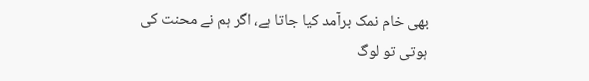بھی خام نمک برآمد کیا جاتا ہے، اگر ہم نے محنت کی ہوتی تو لوگ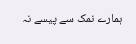ہمارے نمک سے پیسے نہ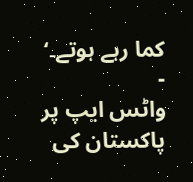کما رہے ہوتے۔‘
-
واٹس ایپ پر پاکستان کی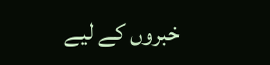خبروں کے لیے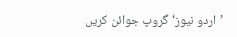’اردو نیوز‘ گروپ جوائن کریں